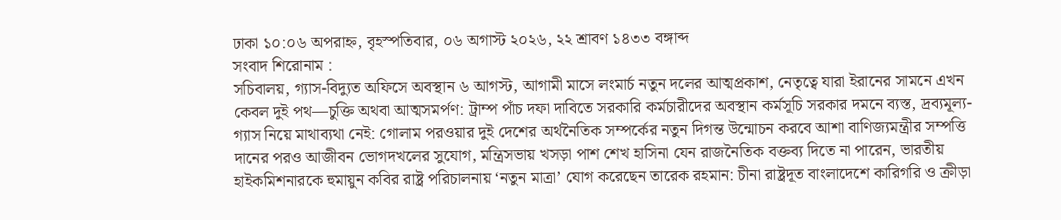ঢাকা ১০:০৬ অপরাহ্ন, বৃহস্পতিবার, ০৬ অগাস্ট ২০২৬, ২২ শ্রাবণ ১৪৩৩ বঙ্গাব্দ
সংবাদ শিরোনাম :
সচিবালয়, গ্যাস-বিদ্যুত অফিসে অবস্থান ৬ আগস্ট, আগামী মাসে লংমার্চ নতুন দলের আত্মপ্রকাশ, নেতৃত্বে যারা ইরানের সামনে এখন কেবল দুই পথ—চুক্তি অথবা আত্মসমর্পণ: ট্রাম্প পাঁচ দফা দাবিতে সরকারি কর্মচারীদের অবস্থান কর্মসূচি সরকার দমনে ব্যস্ত, দ্রব্যমূল্য-গ্যাস নিয়ে মাথাব্যথা নেই: গোলাম পরওয়ার দুই দেশের অর্থনৈতিক সম্পর্কের নতুন দিগন্ত উন্মোচন করবে আশা বাণিজ্যমন্ত্রীর সম্পত্তি দানের পরও আজীবন ভোগদখলের সুযোগ, মন্ত্রিসভায় খসড়া পাশ শেখ হাসিনা যেন রাজনৈতিক বক্তব্য দিতে না পারেন, ভারতীয় হাইকমিশনারকে হুমায়ুন কবির রাষ্ট্র পরিচালনায় ‘নতুন মাত্রা’ যোগ করেছেন তারেক রহমান: চীনা রাষ্ট্রদূত বাংলাদেশে কারিগরি ও ক্রীড়া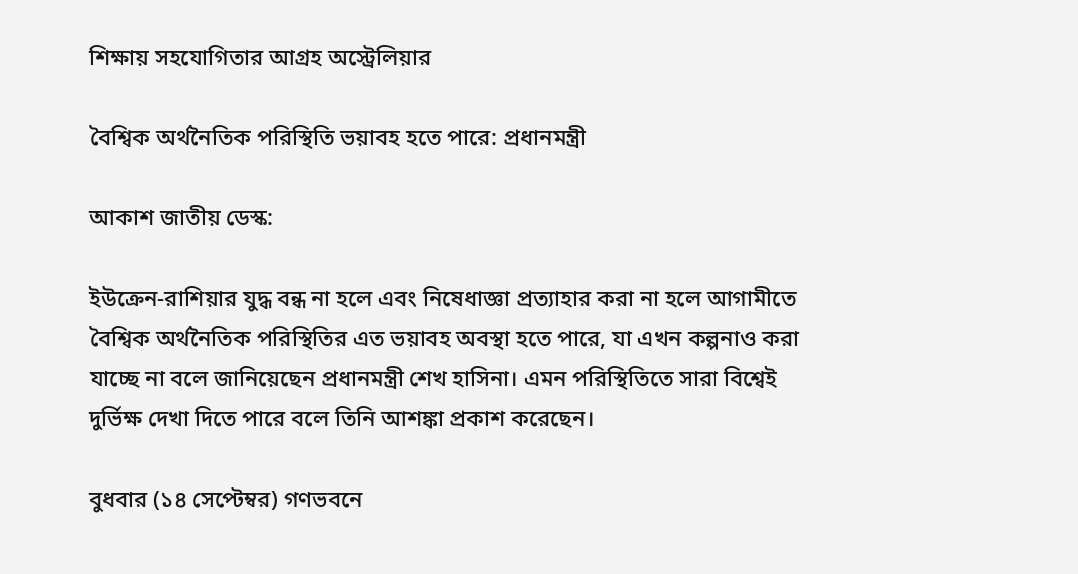শিক্ষায় সহযোগিতার আগ্রহ অস্ট্রেলিয়ার

বৈশ্বিক অর্থনৈতিক পরিস্থিতি ভয়াবহ হতে পারে: প্রধানমন্ত্রী

আকাশ জাতীয় ডেস্ক:

ইউক্রেন-রাশিয়ার যুদ্ধ বন্ধ না হলে এবং নিষেধাজ্ঞা প্রত্যাহার করা না হলে আগামীতে বৈশ্বিক অর্থনৈতিক পরিস্থিতির এত ভয়াবহ অবস্থা হতে পারে, যা এখন কল্পনাও করা যাচ্ছে না বলে জানিয়েছেন প্রধানমন্ত্রী শেখ হাসিনা। এমন পরিস্থিতিতে সারা বিশ্বেই দুর্ভিক্ষ দেখা দিতে পারে বলে তিনি আশঙ্কা প্রকাশ করেছেন।

বুধবার (১৪ সেপ্টেম্বর) গণভবনে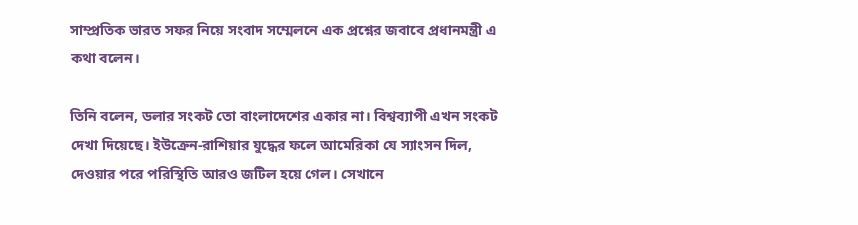সাম্প্রতিক ভারত সফর নিয়ে সংবাদ সম্মেলনে এক প্রশ্নের জবাবে প্রধানমন্ত্রী এ কথা বলেন।

তিনি বলেন, ডলার সংকট তো বাংলাদেশের একার না। বিশ্বব্যাপী এখন সংকট দেখা দিয়েছে। ইউক্রেন-রাশিয়ার যুদ্ধের ফলে আমেরিকা যে স্যাংসন দিল, দেওয়ার পরে পরিস্থিতি আরও জটিল হয়ে গেল। সেখানে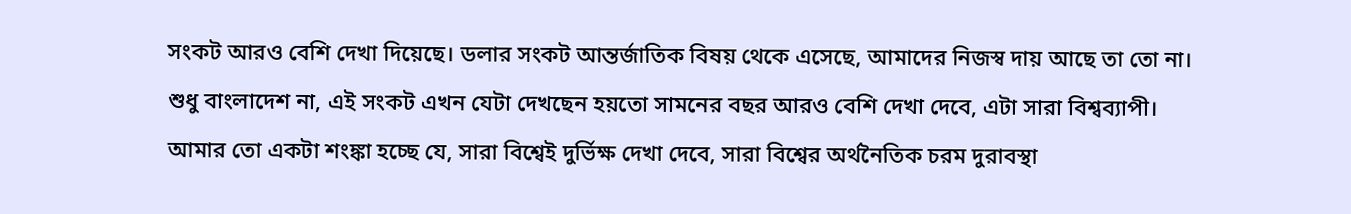সংকট আরও বেশি দেখা দিয়েছে। ডলার সংকট আন্তর্জাতিক বিষয় থেকে এসেছে, আমাদের নিজস্ব দায় আছে তা তো না। শুধু বাংলাদেশ না, এই সংকট এখন যেটা দেখছেন হয়তো সামনের বছর আরও বেশি দেখা দেবে, এটা সারা বিশ্বব্যাপী। আমার তো একটা শংঙ্কা হচ্ছে যে, সারা বিশ্বেই দুর্ভিক্ষ দেখা দেবে, সারা বিশ্বের অর্থনৈতিক চরম দুরাবস্থা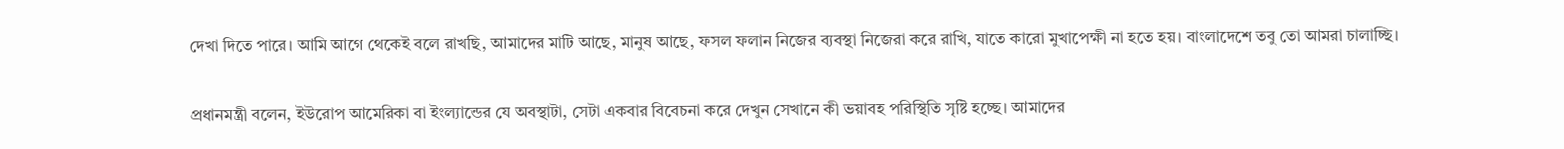দেখা দিতে পারে। আমি আগে থেকেই বলে রাখছি, আমাদের মাটি আছে, মানুষ আছে, ফসল ফলান নিজের ব্যবস্থা নিজেরা করে রাখি, যাতে কারো মুখাপেক্ষী না হতে হয়। বাংলাদেশে তবু তো আমরা চালাচ্ছি।

প্রধানমন্ত্রী বলেন, ইউরোপ আমেরিকা বা ইংল্যান্ডের যে অবস্থাটা, সেটা একবার বিবেচনা করে দেখুন সেখানে কী ভয়াবহ পরিস্থিতি সৃষ্টি হচ্ছে। আমাদের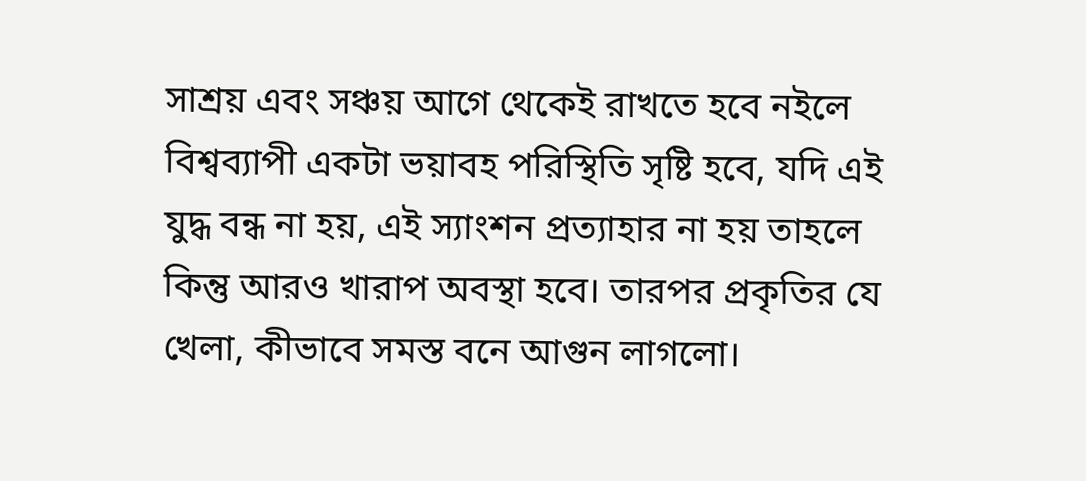সাশ্রয় এবং সঞ্চয় আগে থেকেই রাখতে হবে নইলে বিশ্বব্যাপী একটা ভয়াবহ পরিস্থিতি সৃষ্টি হবে, যদি এই যুদ্ধ বন্ধ না হয়, এই স্যাংশন প্রত্যাহার না হয় তাহলে কিন্তু আরও খারাপ অবস্থা হবে। তারপর প্রকৃতির যে খেলা, কীভাবে সমস্ত বনে আগুন লাগলো।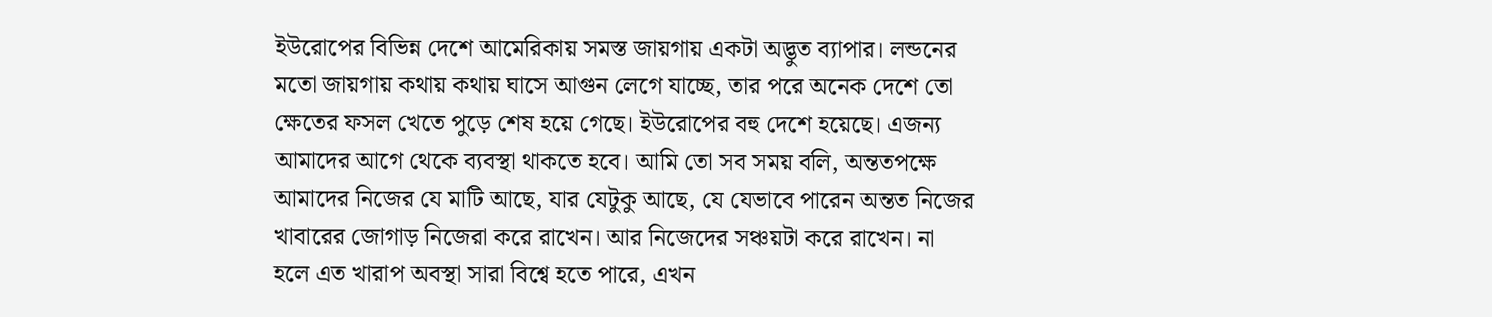ইউরোপের বিভিন্ন দেশে আমেরিকায় সমস্ত জায়গায় একটা অদ্ভুত ব্যাপার। লন্ডনের মতো জায়গায় কথায় কথায় ঘাসে আগুন লেগে যাচ্ছে, তার পরে অনেক দেশে তো ক্ষেতের ফসল খেতে পুড়ে শেষ হয়ে গেছে। ইউরোপের বহু দেশে হয়েছে। এজন্য আমাদের আগে থেকে ব্যবস্থা থাকতে হবে। আমি তো সব সময় বলি, অন্ততপক্ষে আমাদের নিজের যে মাটি আছে, যার যেটুকু আছে, যে যেভাবে পারেন অন্তত নিজের খাবারের জোগাড় নিজেরা করে রাখেন। আর নিজেদের সঞ্চয়টা করে রাখেন। না হলে এত খারাপ অবস্থা সারা বিশ্বে হতে পারে, এখন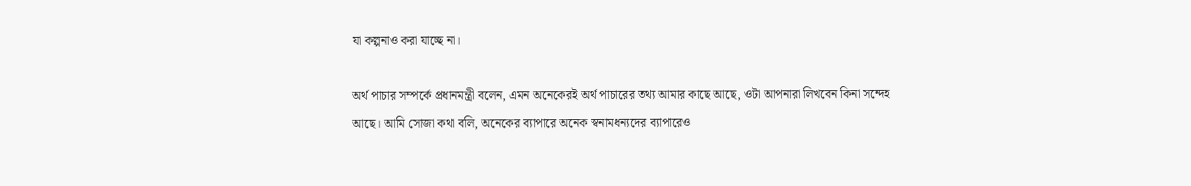যা কল্পনাও করা যাচ্ছে না।

অর্থ পাচার সম্পর্কে প্রধানমন্ত্রী বলেন, এমন অনেকেরই অর্থ পাচারের তথ্য আমার কাছে আছে, ওটা আপনারা লিখবেন কিনা সন্দেহ আছে। আমি সোজা কথা বলি, অনেকের ব্যাপারে অনেক স্বনামধন্যদের ব্যাপারেও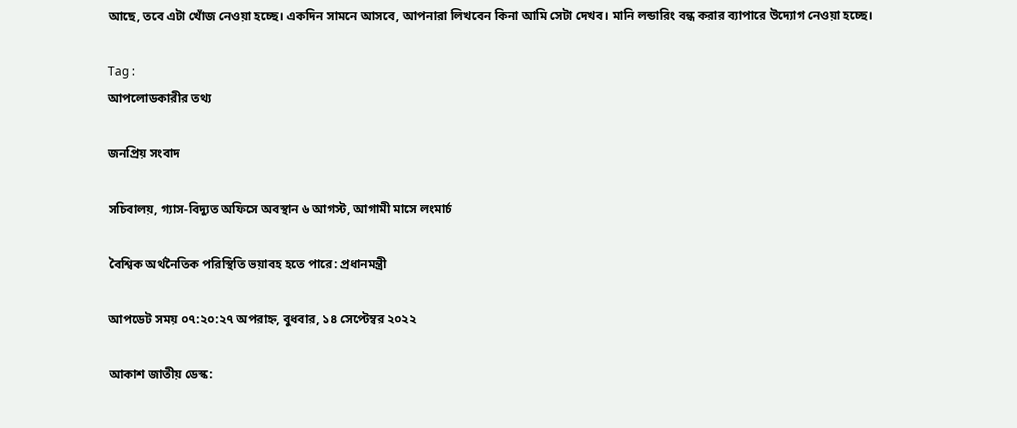আছে, তবে এটা খোঁজ নেওয়া হচ্ছে। একদিন সামনে আসবে, আপনারা লিখবেন কিনা আমি সেটা দেখব। মানি লন্ডারিং বন্ধ করার ব্যাপারে উদ্যোগ নেওয়া হচ্ছে।

Tag :
আপলোডকারীর তথ্য

জনপ্রিয় সংবাদ

সচিবালয়, গ্যাস-বিদ্যুত অফিসে অবস্থান ৬ আগস্ট, আগামী মাসে লংমার্চ

বৈশ্বিক অর্থনৈতিক পরিস্থিতি ভয়াবহ হতে পারে: প্রধানমন্ত্রী

আপডেট সময় ০৭:২০:২৭ অপরাহ্ন, বুধবার, ১৪ সেপ্টেম্বর ২০২২

আকাশ জাতীয় ডেস্ক: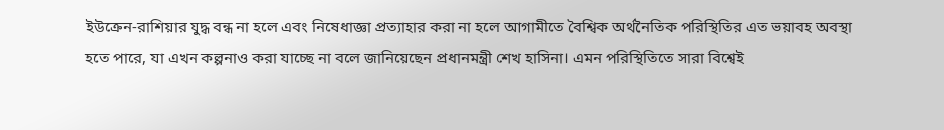ইউক্রেন-রাশিয়ার যুদ্ধ বন্ধ না হলে এবং নিষেধাজ্ঞা প্রত্যাহার করা না হলে আগামীতে বৈশ্বিক অর্থনৈতিক পরিস্থিতির এত ভয়াবহ অবস্থা হতে পারে, যা এখন কল্পনাও করা যাচ্ছে না বলে জানিয়েছেন প্রধানমন্ত্রী শেখ হাসিনা। এমন পরিস্থিতিতে সারা বিশ্বেই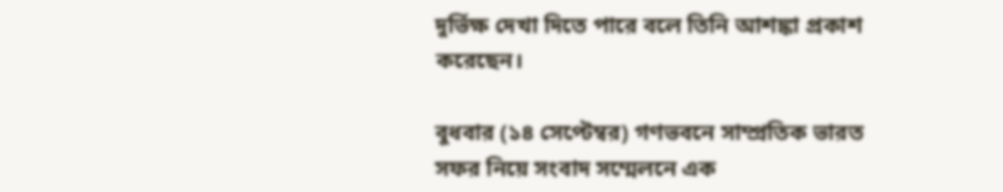দুর্ভিক্ষ দেখা দিতে পারে বলে তিনি আশঙ্কা প্রকাশ করেছেন।

বুধবার (১৪ সেপ্টেম্বর) গণভবনে সাম্প্রতিক ভারত সফর নিয়ে সংবাদ সম্মেলনে এক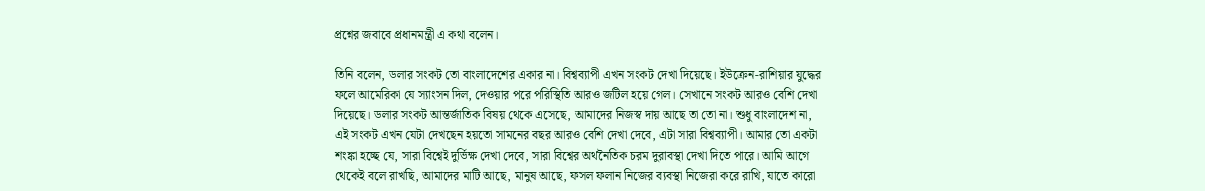প্রশ্নের জবাবে প্রধানমন্ত্রী এ কথা বলেন।

তিনি বলেন, ডলার সংকট তো বাংলাদেশের একার না। বিশ্বব্যাপী এখন সংকট দেখা দিয়েছে। ইউক্রেন-রাশিয়ার যুদ্ধের ফলে আমেরিকা যে স্যাংসন দিল, দেওয়ার পরে পরিস্থিতি আরও জটিল হয়ে গেল। সেখানে সংকট আরও বেশি দেখা দিয়েছে। ডলার সংকট আন্তর্জাতিক বিষয় থেকে এসেছে, আমাদের নিজস্ব দায় আছে তা তো না। শুধু বাংলাদেশ না, এই সংকট এখন যেটা দেখছেন হয়তো সামনের বছর আরও বেশি দেখা দেবে, এটা সারা বিশ্বব্যাপী। আমার তো একটা শংঙ্কা হচ্ছে যে, সারা বিশ্বেই দুর্ভিক্ষ দেখা দেবে, সারা বিশ্বের অর্থনৈতিক চরম দুরাবস্থা দেখা দিতে পারে। আমি আগে থেকেই বলে রাখছি, আমাদের মাটি আছে, মানুষ আছে, ফসল ফলান নিজের ব্যবস্থা নিজেরা করে রাখি, যাতে কারো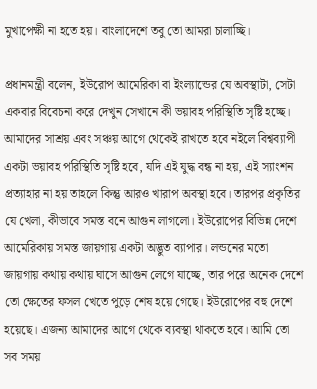মুখাপেক্ষী না হতে হয়। বাংলাদেশে তবু তো আমরা চালাচ্ছি।

প্রধানমন্ত্রী বলেন, ইউরোপ আমেরিকা বা ইংল্যান্ডের যে অবস্থাটা, সেটা একবার বিবেচনা করে দেখুন সেখানে কী ভয়াবহ পরিস্থিতি সৃষ্টি হচ্ছে। আমাদের সাশ্রয় এবং সঞ্চয় আগে থেকেই রাখতে হবে নইলে বিশ্বব্যাপী একটা ভয়াবহ পরিস্থিতি সৃষ্টি হবে, যদি এই যুদ্ধ বন্ধ না হয়, এই স্যাংশন প্রত্যাহার না হয় তাহলে কিন্তু আরও খারাপ অবস্থা হবে। তারপর প্রকৃতির যে খেলা, কীভাবে সমস্ত বনে আগুন লাগলো। ইউরোপের বিভিন্ন দেশে আমেরিকায় সমস্ত জায়গায় একটা অদ্ভুত ব্যাপার। লন্ডনের মতো জায়গায় কথায় কথায় ঘাসে আগুন লেগে যাচ্ছে, তার পরে অনেক দেশে তো ক্ষেতের ফসল খেতে পুড়ে শেষ হয়ে গেছে। ইউরোপের বহু দেশে হয়েছে। এজন্য আমাদের আগে থেকে ব্যবস্থা থাকতে হবে। আমি তো সব সময়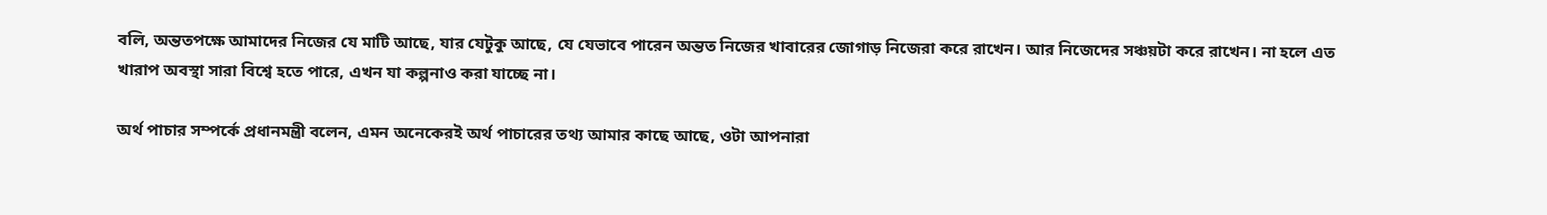বলি, অন্ততপক্ষে আমাদের নিজের যে মাটি আছে, যার যেটুকু আছে, যে যেভাবে পারেন অন্তত নিজের খাবারের জোগাড় নিজেরা করে রাখেন। আর নিজেদের সঞ্চয়টা করে রাখেন। না হলে এত খারাপ অবস্থা সারা বিশ্বে হতে পারে, এখন যা কল্পনাও করা যাচ্ছে না।

অর্থ পাচার সম্পর্কে প্রধানমন্ত্রী বলেন, এমন অনেকেরই অর্থ পাচারের তথ্য আমার কাছে আছে, ওটা আপনারা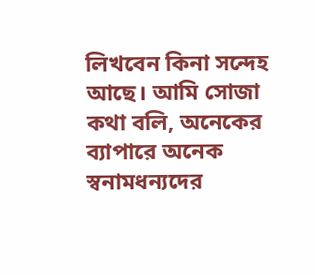লিখবেন কিনা সন্দেহ আছে। আমি সোজা কথা বলি, অনেকের ব্যাপারে অনেক স্বনামধন্যদের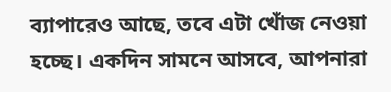ব্যাপারেও আছে, তবে এটা খোঁজ নেওয়া হচ্ছে। একদিন সামনে আসবে, আপনারা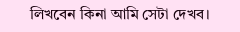লিখবেন কিনা আমি সেটা দেখব।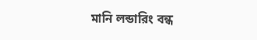মানি লন্ডারিং বন্ধ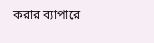করার ব্যাপারে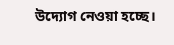উদ্যোগ নেওয়া হচ্ছে।